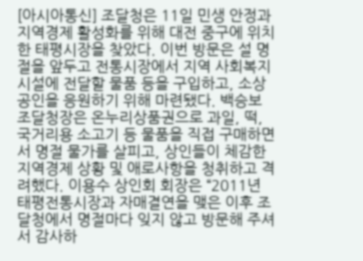[아시아통신] 조달청은 11일 민생 안정과 지역경제 활성화를 위해 대전 중구에 위치한 태평시장을 찾았다. 이번 방문은 설 명절을 앞두고 전통시장에서 지역 사회복지시설에 전달할 물품 등을 구입하고, 소상공인을 응원하기 위해 마련됐다. 백승보 조달청장은 온누리상품권으로 과일, 떡, 국거리용 소고기 등 물품을 직접 구매하면서 명절 물가를 살피고, 상인들이 체감한 지역경제 상황 및 애로사항을 청취하고 격려했다. 이용수 상인회 회장은 “2011년 태평전통시장과 자매결연을 맺은 이후 조달청에서 명절마다 잊지 않고 방문해 주셔서 감사하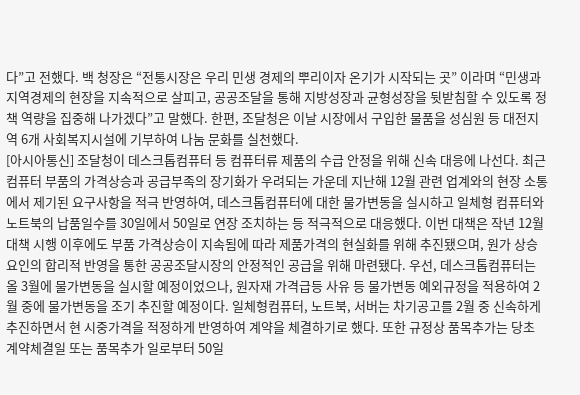다”고 전했다. 백 청장은 “전통시장은 우리 민생 경제의 뿌리이자 온기가 시작되는 곳” 이라며 “민생과 지역경제의 현장을 지속적으로 살피고, 공공조달을 통해 지방성장과 균형성장을 뒷받침할 수 있도록 정책 역량을 집중해 나가겠다”고 말했다. 한편, 조달청은 이날 시장에서 구입한 물품을 성심원 등 대전지역 6개 사회복지시설에 기부하여 나눔 문화를 실천했다.
[아시아통신] 조달청이 데스크톱컴퓨터 등 컴퓨터류 제품의 수급 안정을 위해 신속 대응에 나선다. 최근 컴퓨터 부품의 가격상승과 공급부족의 장기화가 우려되는 가운데 지난해 12월 관련 업계와의 현장 소통에서 제기된 요구사항을 적극 반영하여, 데스크톱컴퓨터에 대한 물가변동을 실시하고 일체형 컴퓨터와 노트북의 납품일수를 30일에서 50일로 연장 조치하는 등 적극적으로 대응했다. 이번 대책은 작년 12월 대책 시행 이후에도 부품 가격상승이 지속됨에 따라 제품가격의 현실화를 위해 추진됐으며, 원가 상승 요인의 합리적 반영을 통한 공공조달시장의 안정적인 공급을 위해 마련됐다. 우선, 데스크톱컴퓨터는 올 3월에 물가변동을 실시할 예정이었으나, 원자재 가격급등 사유 등 물가변동 예외규정을 적용하여 2월 중에 물가변동을 조기 추진할 예정이다. 일체형컴퓨터, 노트북, 서버는 차기공고를 2월 중 신속하게 추진하면서 현 시중가격을 적정하게 반영하여 계약을 체결하기로 했다. 또한 규정상 품목추가는 당초 계약체결일 또는 품목추가 일로부터 50일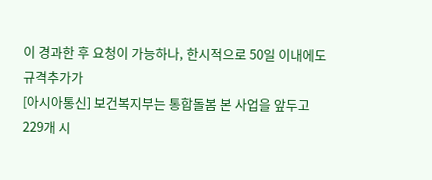이 경과한 후 요청이 가능하나, 한시적으로 50일 이내에도 규격추가가
[아시아통신] 보건복지부는 통합돌봄 본 사업을 앞두고 229개 시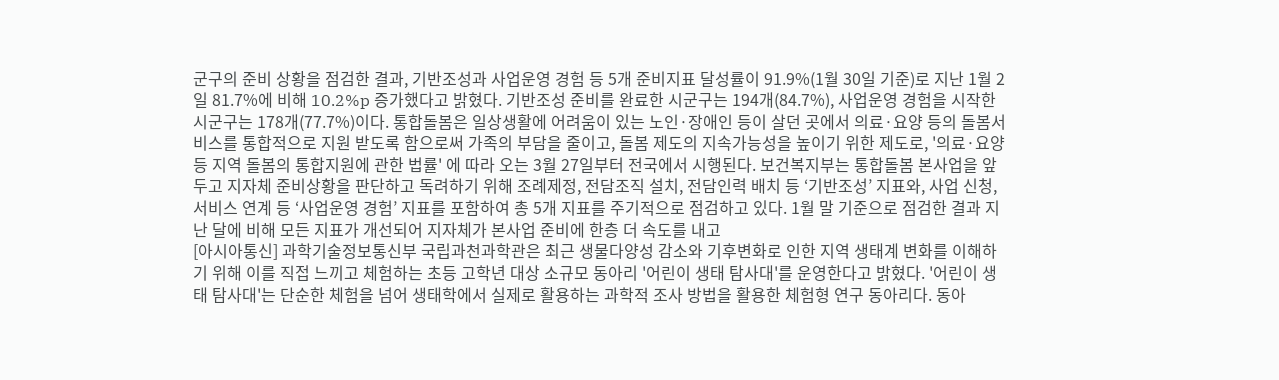군구의 준비 상황을 점검한 결과, 기반조성과 사업운영 경험 등 5개 준비지표 달성률이 91.9%(1월 30일 기준)로 지난 1월 2일 81.7%에 비해 10.2%p 증가했다고 밝혔다. 기반조성 준비를 완료한 시군구는 194개(84.7%), 사업운영 경험을 시작한 시군구는 178개(77.7%)이다. 통합돌봄은 일상생활에 어려움이 있는 노인·장애인 등이 살던 곳에서 의료·요양 등의 돌봄서비스를 통합적으로 지원 받도록 함으로써 가족의 부담을 줄이고, 돌봄 제도의 지속가능성을 높이기 위한 제도로, '의료·요양 등 지역 돌봄의 통합지원에 관한 법률' 에 따라 오는 3월 27일부터 전국에서 시행된다. 보건복지부는 통합돌봄 본사업을 앞두고 지자체 준비상황을 판단하고 독려하기 위해 조례제정, 전담조직 설치, 전담인력 배치 등 ‘기반조성’ 지표와, 사업 신청, 서비스 연계 등 ‘사업운영 경험’ 지표를 포함하여 총 5개 지표를 주기적으로 점검하고 있다. 1월 말 기준으로 점검한 결과 지난 달에 비해 모든 지표가 개선되어 지자체가 본사업 준비에 한층 더 속도를 내고
[아시아통신] 과학기술정보통신부 국립과천과학관은 최근 생물다양성 감소와 기후변화로 인한 지역 생태계 변화를 이해하기 위해 이를 직접 느끼고 체험하는 초등 고학년 대상 소규모 동아리 '어린이 생태 탐사대'를 운영한다고 밝혔다. '어린이 생태 탐사대'는 단순한 체험을 넘어 생태학에서 실제로 활용하는 과학적 조사 방법을 활용한 체험형 연구 동아리다. 동아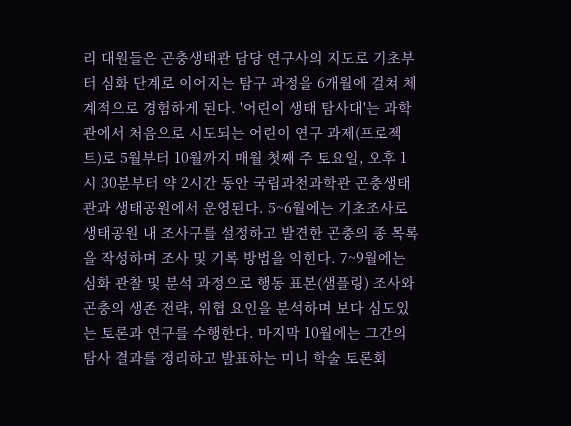리 대원들은 곤충생태관 담당 연구사의 지도로 기초부터 심화 단계로 이어지는 탐구 과정을 6개월에 걸쳐 체계적으로 경험하게 된다. '어린이 생태 탐사대'는 과학관에서 처음으로 시도되는 어린이 연구 과제(프로젝트)로 5월부터 10월까지 매월 첫째 주 토요일, 오후 1시 30분부터 약 2시간 동안 국립과천과학관 곤충생태관과 생태공원에서 운영된다. 5~6월에는 기초조사로 생태공원 내 조사구를 설정하고 발견한 곤충의 종 목록을 작성하며 조사 및 기록 방법을 익힌다. 7~9월에는 심화 관찰 및 분석 과정으로 행동 표본(샘플링) 조사와 곤충의 생존 전략, 위협 요인을 분석하며 보다 심도있는 토론과 연구를 수행한다. 마지막 10월에는 그간의 탐사 결과를 정리하고 발표하는 미니 학술 토론회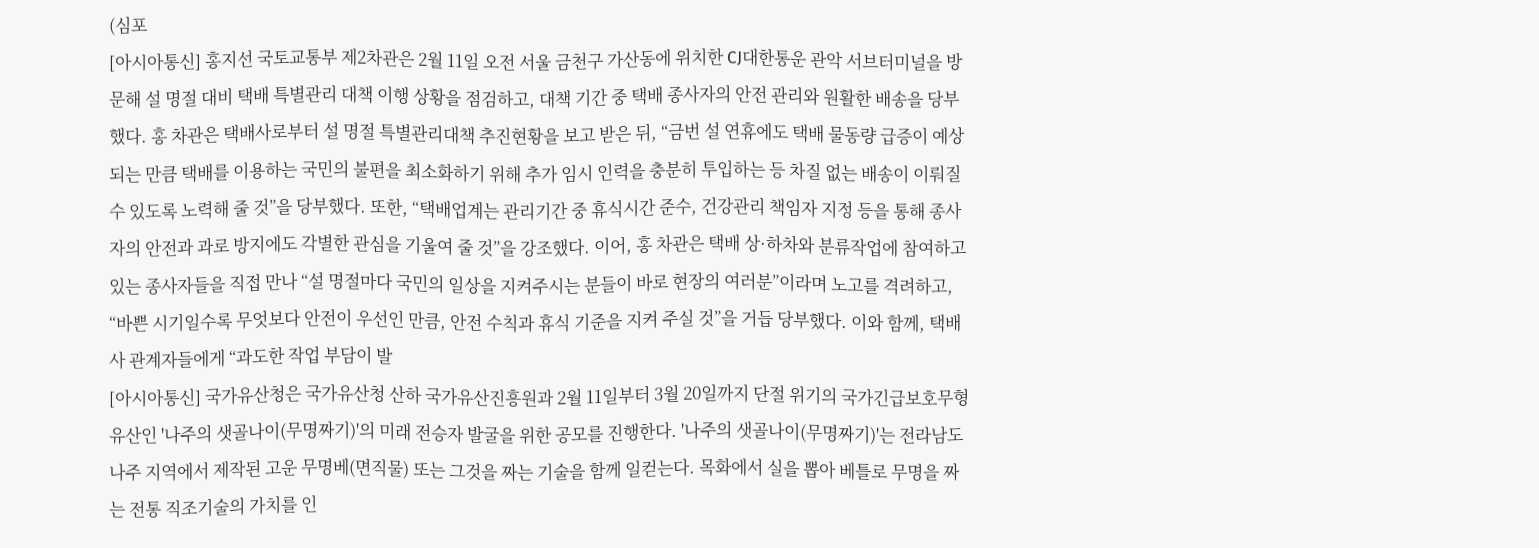(심포
[아시아통신] 홍지선 국토교통부 제2차관은 2월 11일 오전 서울 금천구 가산동에 위치한 CJ대한통운 관악 서브터미널을 방문해 설 명절 대비 택배 특별관리 대책 이행 상황을 점검하고, 대책 기간 중 택배 종사자의 안전 관리와 원활한 배송을 당부했다. 홍 차관은 택배사로부터 설 명절 특별관리대책 추진현황을 보고 받은 뒤, “금번 설 연휴에도 택배 물동량 급증이 예상되는 만큼 택배를 이용하는 국민의 불편을 최소화하기 위해 추가 임시 인력을 충분히 투입하는 등 차질 없는 배송이 이뤄질 수 있도록 노력해 줄 것”을 당부했다. 또한, “택배업계는 관리기간 중 휴식시간 준수, 건강관리 책임자 지정 등을 통해 종사자의 안전과 과로 방지에도 각별한 관심을 기울여 줄 것”을 강조했다. 이어, 홍 차관은 택배 상·하차와 분류작업에 참여하고 있는 종사자들을 직접 만나 “설 명절마다 국민의 일상을 지켜주시는 분들이 바로 현장의 여러분”이라며 노고를 격려하고, “바쁜 시기일수록 무엇보다 안전이 우선인 만큼, 안전 수칙과 휴식 기준을 지켜 주실 것”을 거듭 당부했다. 이와 함께, 택배사 관계자들에게 “과도한 작업 부담이 발
[아시아통신] 국가유산청은 국가유산청 산하 국가유산진흥원과 2월 11일부터 3월 20일까지 단절 위기의 국가긴급보호무형유산인 '나주의 샛골나이(무명짜기)'의 미래 전승자 발굴을 위한 공모를 진행한다. '나주의 샛골나이(무명짜기)'는 전라남도 나주 지역에서 제작된 고운 무명베(면직물) 또는 그것을 짜는 기술을 함께 일컫는다. 목화에서 실을 뽑아 베틀로 무명을 짜는 전통 직조기술의 가치를 인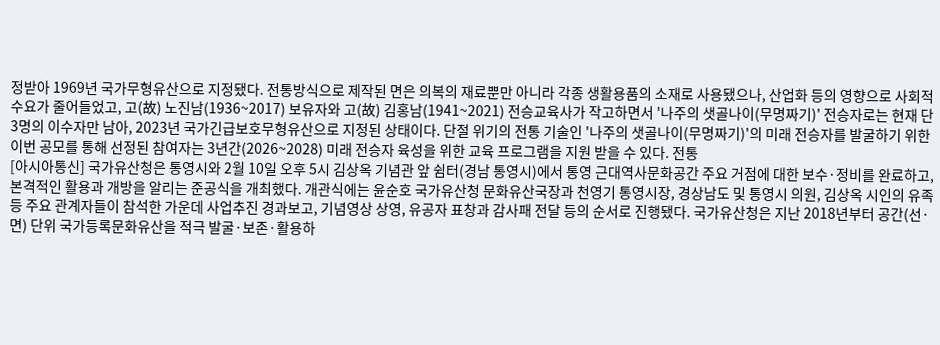정받아 1969년 국가무형유산으로 지정됐다. 전통방식으로 제작된 면은 의복의 재료뿐만 아니라 각종 생활용품의 소재로 사용됐으나, 산업화 등의 영향으로 사회적 수요가 줄어들었고, 고(故) 노진남(1936~2017) 보유자와 고(故) 김홍남(1941~2021) 전승교육사가 작고하면서 '나주의 샛골나이(무명짜기)' 전승자로는 현재 단 3명의 이수자만 남아, 2023년 국가긴급보호무형유산으로 지정된 상태이다. 단절 위기의 전통 기술인 '나주의 샛골나이(무명짜기)'의 미래 전승자를 발굴하기 위한 이번 공모를 통해 선정된 참여자는 3년간(2026~2028) 미래 전승자 육성을 위한 교육 프로그램을 지원 받을 수 있다. 전통
[아시아통신] 국가유산청은 통영시와 2월 10일 오후 5시 김상옥 기념관 앞 쉼터(경남 통영시)에서 통영 근대역사문화공간 주요 거점에 대한 보수·정비를 완료하고, 본격적인 활용과 개방을 알리는 준공식을 개최했다. 개관식에는 윤순호 국가유산청 문화유산국장과 천영기 통영시장, 경상남도 및 통영시 의원, 김상옥 시인의 유족 등 주요 관계자들이 참석한 가운데 사업추진 경과보고, 기념영상 상영, 유공자 표창과 감사패 전달 등의 순서로 진행됐다. 국가유산청은 지난 2018년부터 공간(선·면) 단위 국가등록문화유산을 적극 발굴·보존·활용하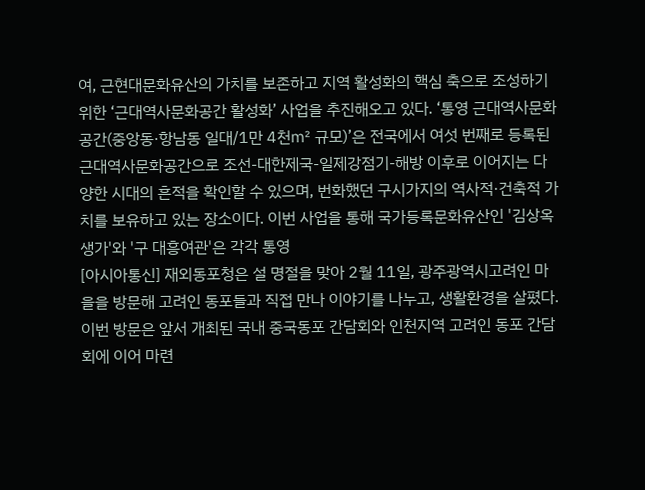여, 근현대문화유산의 가치를 보존하고 지역 활성화의 핵심 축으로 조성하기 위한 ‘근대역사문화공간 활성화’ 사업을 추진해오고 있다. ‘통영 근대역사문화공간(중앙동·항남동 일대/1만 4천㎡ 규모)’은 전국에서 여섯 번째로 등록된 근대역사문화공간으로 조선-대한제국-일제강점기-해방 이후로 이어지는 다양한 시대의 흔적을 확인할 수 있으며, 번화했던 구시가지의 역사적·건축적 가치를 보유하고 있는 장소이다. 이번 사업을 통해 국가등록문화유산인 '김상옥 생가'와 '구 대흥여관'은 각각 통영
[아시아통신] 재외동포청은 설 명절을 맞아 2월 11일, 광주광역시고려인 마을을 방문해 고려인 동포들과 직접 만나 이야기를 나누고, 생활환경을 살폈다. 이번 방문은 앞서 개최된 국내 중국동포 간담회와 인천지역 고려인 동포 간담회에 이어 마련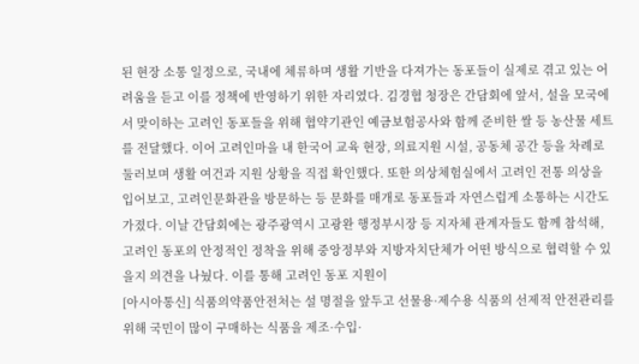된 현장 소통 일정으로, 국내에 체류하며 생활 기반을 다져가는 동포들이 실제로 겪고 있는 어려움을 듣고 이를 정책에 반영하기 위한 자리였다. 김경협 청장은 간담회에 앞서, 설을 모국에서 맞이하는 고려인 동포들을 위해 협약기관인 예금보험공사와 함께 준비한 쌀 등 농산물 세트를 전달했다. 이어 고려인마을 내 한국어 교육 현장, 의료지원 시설, 공동체 공간 등을 차례로 둘러보며 생활 여건과 지원 상황을 직접 확인했다. 또한 의상체험실에서 고려인 전통 의상을 입어보고, 고려인문화관을 방문하는 등 문화를 매개로 동포들과 자연스럽게 소통하는 시간도 가졌다. 이날 간담회에는 광주광역시 고광완 행정부시장 등 지자체 관계자들도 함께 참석해, 고려인 동포의 안정적인 정착을 위해 중앙정부와 지방자치단체가 어떤 방식으로 협력할 수 있을지 의견을 나눴다. 이를 통해 고려인 동포 지원이
[아시아통신] 식품의약품안전처는 설 명절을 앞두고 선물용·제수용 식품의 선제적 안전관리를 위해 국민이 많이 구매하는 식품을 제조·수입·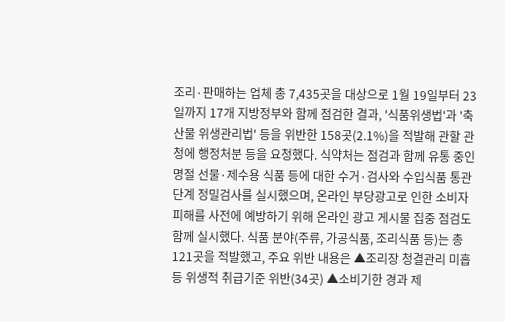조리·판매하는 업체 총 7,435곳을 대상으로 1월 19일부터 23일까지 17개 지방정부와 함께 점검한 결과, '식품위생법'과 '축산물 위생관리법' 등을 위반한 158곳(2.1%)을 적발해 관할 관청에 행정처분 등을 요청했다. 식약처는 점검과 함께 유통 중인 명절 선물·제수용 식품 등에 대한 수거·검사와 수입식품 통관단계 정밀검사를 실시했으며, 온라인 부당광고로 인한 소비자 피해를 사전에 예방하기 위해 온라인 광고 게시물 집중 점검도 함께 실시했다. 식품 분야(주류, 가공식품, 조리식품 등)는 총 121곳을 적발했고, 주요 위반 내용은 ▲조리장 청결관리 미흡 등 위생적 취급기준 위반(34곳) ▲소비기한 경과 제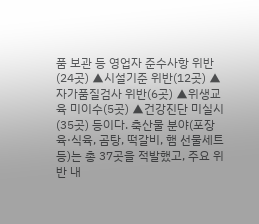품 보관 등 영업자 준수사항 위반(24곳) ▲시설기준 위반(12곳) ▲자가품질검사 위반(6곳) ▲위생교육 미이수(5곳) ▲건강진단 미실시(35곳) 등이다. 축산물 분야(포장육·식육, 곰탕, 떡갈비, 햄 선물세트 등)는 총 37곳을 적발했고, 주요 위반 내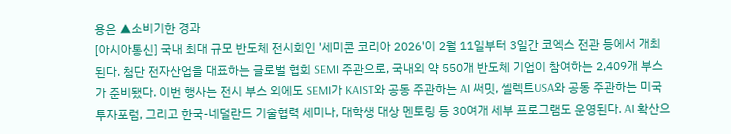용은 ▲소비기한 경과
[아시아통신] 국내 최대 규모 반도체 전시회인 '세미콘 코리아 2026'이 2월 11일부터 3일간 코엑스 전관 등에서 개최된다. 첨단 전자산업을 대표하는 글로벌 협회 SEMI 주관으로, 국내외 약 550개 반도체 기업이 참여하는 2,409개 부스가 준비됐다. 이번 행사는 전시 부스 외에도 SEMI가 KAIST와 공동 주관하는 AI 써밋, 셀렉트USA와 공동 주관하는 미국 투자포럼, 그리고 한국-네덜란드 기술협력 세미나, 대학생 대상 멘토링 등 30여개 세부 프로그램도 운영된다. AI 확산으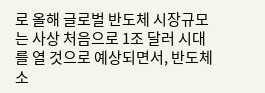로 올해 글로벌 반도체 시장규모는 사상 처음으로 1조 달러 시대를 열 것으로 예상되면서, 반도체 소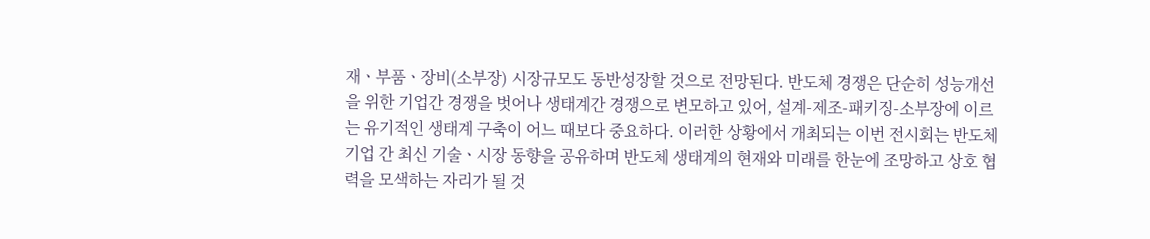재ㆍ부품ㆍ장비(소부장) 시장규모도 동반성장할 것으로 전망된다. 반도체 경쟁은 단순히 성능개선을 위한 기업간 경쟁을 벗어나 생태계간 경쟁으로 변모하고 있어, 설계-제조-패키징-소부장에 이르는 유기적인 생태계 구축이 어느 때보다 중요하다. 이러한 상황에서 개최되는 이번 전시회는 반도체 기업 간 최신 기술ㆍ시장 동향을 공유하며 반도체 생태계의 현재와 미래를 한눈에 조망하고 상호 협력을 모색하는 자리가 될 것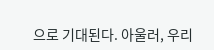으로 기대된다. 아울러, 우리